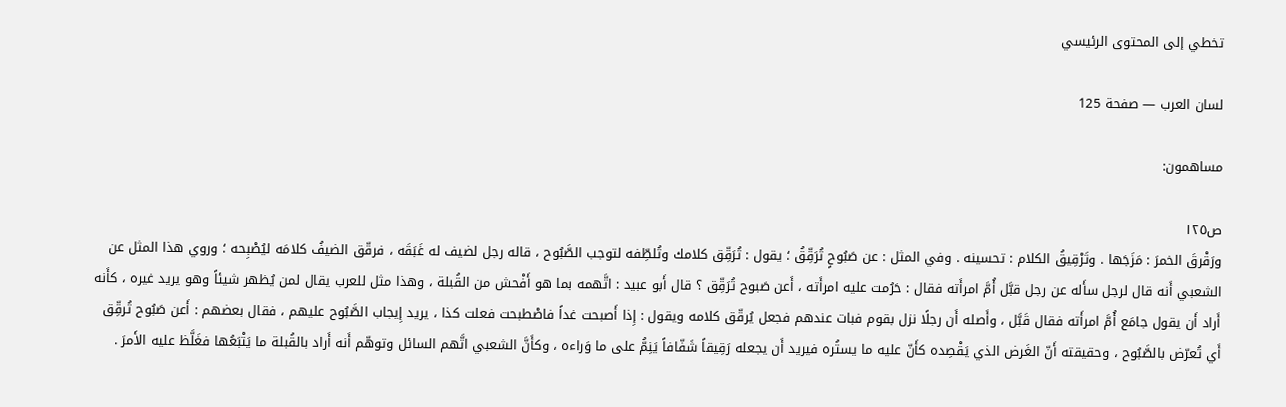تخطي إلى المحتوى الرئيسي

لسان العرب — صفحة 125

مساهمون:

ص١٢٥
ورَقْرقَ الخمرَ : مَزَجَها . وتَرْقِيقُ الكلام : تحسينه . وفي المثل : عن صَبُوحٍ تُرَقِّقُ ؛ يقول : تُرَقِّق كلامك وتُلطِّفه لتوجب الصَّبُوح ، قاله رجل لضيف له غَبَقَه ، فرقّق الضيفُ كلامَه ليُصْبِحه ؛ وروي هذا المثل عن الشعبي أَنه قال لرجل سأَله عن رجل قبَّل أُمَّ امرأَته فقال : حَرُمت عليه امرأَته ، أَعن صَبوح تُرَقِّق ؟ قال أَبو عبيد : اتَّهمه بما هو أَفْحش من القُبلة ، وهذا مثل للعرب يقال لمن يُظهر شيئاً وهو يريد غيره ، كأَنه أَراد أَن يقول جامَع أُمَّ امرأَته فقال قَبَّل ، وأَصله أَن رجلًا نزل بقوم فبات عندهم فجعل يُرقّق كلامه ويقول : إِذا أَصبحت غداً فاصْطبحت فعلت كذا ، يريد إِيجاب الصَّبُوح عليهم ، فقال بعضهم : أَعن صَبُوح تُرقِّق أَي تُعرّض بالصَّبُوح ، وحقيقته أَنّ الغَرض الذي يَقْصِده كأَنّ عليه ما يستُره فيريد أَن يجعله رَقِيقاً شَفّافاً يَنِمُّ على ما وَراءه ، وكأَنَّ الشعبي اتَّهم السائل وتوهّم أَنه أَراد بالقُبلة ما يَتْبَعُها فغَلَّظ عليه الأَمرَ .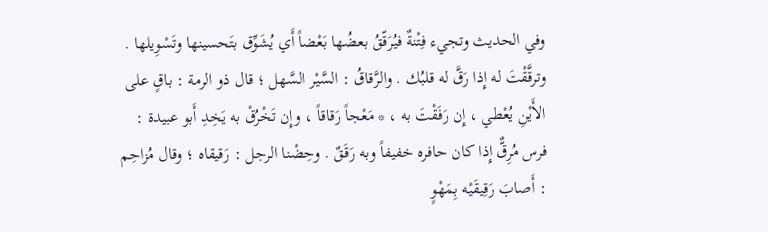وفي الحديث وتجيء فِتْنةٌ فيُرَقّقُ بعضُها بَعْضاً أَي يُشَوِّق بتَحسينها وتَسْوِيلها . وترقَّقْتَ له إِذا رَقَّ له قلبُك . والرَّقاقُ : السَّيْر السَّهل ؛ قال ذو الرمة : باقٍ على الأَيْنِ يُعْطي ، إِن رَفَقْتَ به ، * مَعْجاً رَقاقاً ، وإِن تَخْرُقْ به يَخِدِ أَبو عبيدة : فرس مُرِقٌّ إِذا كان حافره خفيفاً وبه رَقَقٌ . وحِضْنا الرجل : رَقيقاه ؛ وقال مُزاحِم : أَصابَ رَقِيقَيْه بِمَهْوٍ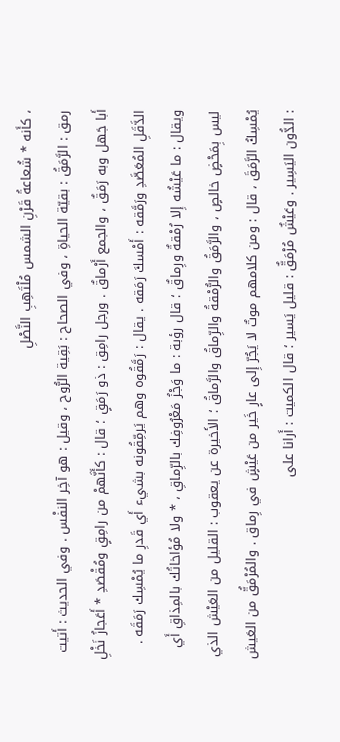، كأَنه * شُعاعةُ قَرْنِ الشمس مُلْتَهِبِ النَّصْلِ
رمق : الرَّمَقُ : بقيّة الحياةِ ، وفي الصحاح : بَقِية الرُّوح ، وقيل : هو آخِر النفْس . وفي الحديث : أَتيت أَبا جَهل وبه رَمَقٌ ، والجمع أَرْماقٌ . ورجل رامِق : ذو رَمَقٍ ؛ قال : كأَنَّهمْ من رامِقٍ ومُقْصَدِ * أَعَجازُ نَخْلِ الدَّقَلِ المُعَصَّدِ ورَمَّقه : أَمْسكَ رَمَقه . يقال : رَمَّقُوه وهم يَرمِّقُونه بشيء أَي قَدرِ ما يُمْسِك رَمَقَه . ويقال : ما عَيْشُه إِلا رُمْقةٌ ورِماقٌ ؛ قال رؤبة : ما وَجْزُ مَعْرُوفِك بالرِّماقِ ، * ولا مُؤاخاتُك بالمِذاقِ أَي ليس بِمَحْضٍ خالصٍ ، والرَّمَقُ والرُّمْقةُ والرِّماقُ والرَّماقُ ؛ الأَخيرة عن يعقوب : القليل من العَيْش الذي يُمْسِكُ الرَّمَقَ ، قال : ومن كلامهم موتٌ لا يَجُرّ إِلى عارٍ خَير من عَيْشٍ في رِماق . والمُرْمَقُّ من العَيش : الدُّون اليَسِير . وعَيْشٌ مُرْمَقٌّ : قليل يَسير ؛ قال الكميت : أَرانا على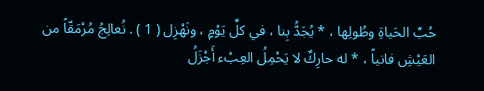حُبِّ الحَياةِ وطُولِها ، * يُجَدُّ بِنا ، في كلِّ يَوْمٍ ، ونَهْزِل ( 1 ) . نُعالِجُ مُرْمَقّاً من العَيْشِ فانياً ، * له حارِكٌ لا يَحْمِلُ العِبْء أَجْزَلُ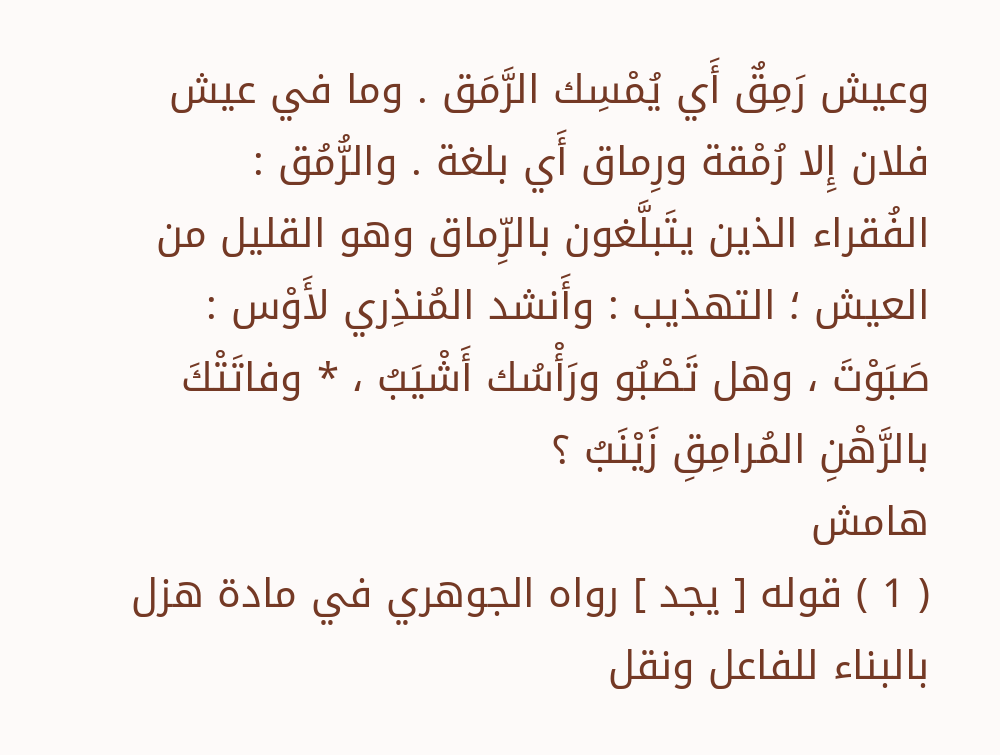وعيش رَمِقٌ أَي يُمْسِك الرَّمَق . وما في عيش فلان إِلا رُمْقة ورِماق أَي بلغة . والرُّمُق : الفُقراء الذين يتَبلَّغون بالرِّماق وهو القليل من العيش ؛ التهذيب : وأَنشد المُنذِري لأَوْس : صَبَوْتَ ، وهل تَصْبُو ورَأْسُك أَشْيَبُ ، * وفاتَتْكَ بالرَّهْنِ المُرامِقِ زَيْنَبُ ؟
هامش
( 1 ) قوله [ يجد ] رواه الجوهري في مادة هزل بالبناء للفاعل ونقل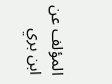المؤلف عن ابن بري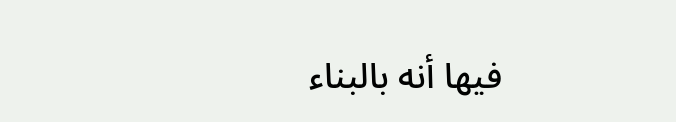فيها أنه بالبناء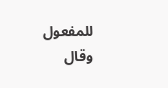للمفعول وقال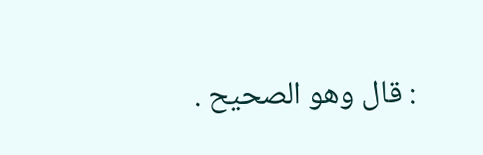: قال وهو الصحيح .